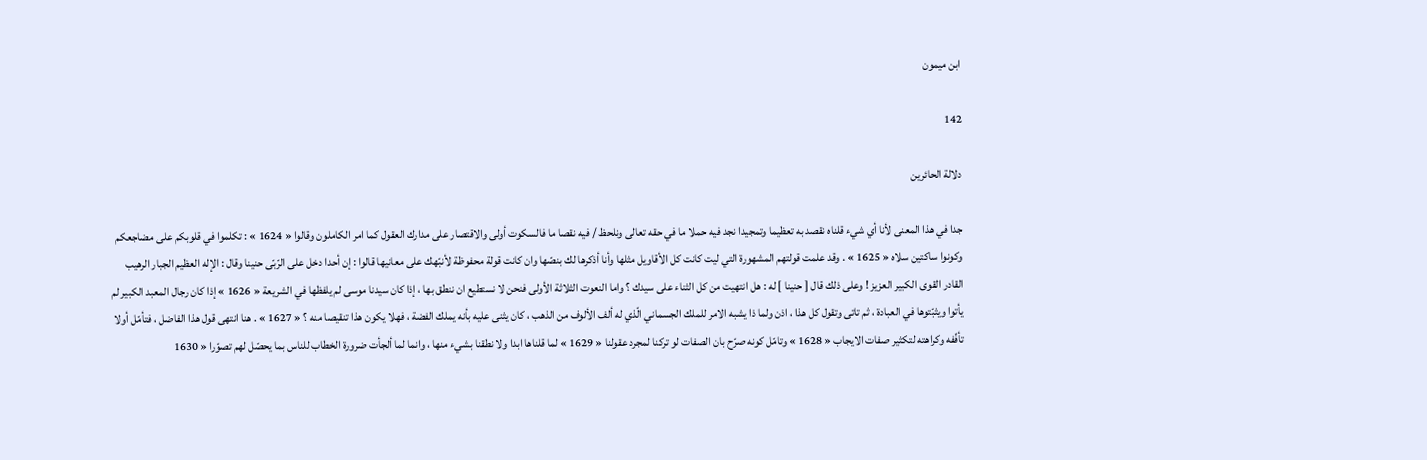ابن ميمون

142

دلالة الحائرين

جدا في هذا المعنى لأنا أي شيء قلناه نقصد به تعظيما وتمجيدا نجد فيه حملا ما في حقه تعالى ونلحظ / فيه نقصا ما فالسكوت أولى والاقتصار على مدارك العقول كما امر الكاملون وقالوا « 1624 » : تكلموا في قلوبكم على مضاجعكم وكونوا ساكتين سلاه « 1625 » . وقد علمت قولتهم المشهورة التي ليت كانت كل الأقاويل مثلها وأنا أذكرها لك بنصّها وان كانت قولة محفوظة لأنبّهك على معانيها قالوا : إن أحدا دخل على الرّبّى حنينا وقال : الإله العظيم الجبار الرهيب القادر القوى الكبير العزيز ! وعلى ذلك قال [ حنينا ] له : هل انتهيت من كل الثناء على سيدك ؟ واما النعوت الثلاثة الأولى فنحن لا نستطيع ان ننطق بها ، إذا كان سيدنا موسى لم يلفظها في الشريعة « 1626 » إذا كان رجال المعبد الكبير لم يأتوا ويثبّتوها في العبادة ، ثم تاتى وتقول كل هذا ، اذن ولما ذا يشبه الامر للملك الجسماني الّذي له ألف الألوف من الذهب ، كان يثنى عليه بأنه يملك الفضة ، فهلا يكون هذا تنقيصا منه ؟ « 1627 » . هنا انتهى قول هذا الفاضل ، فتأمّل أولا تأفّفه وكراهته لتكثير صفات الايجاب « 1628 » وتامّل كونه صرّح بان الصفات لو تركنا لمجرد عقولنا « 1629 » لما قلناها ابدا ولا نطقنا بشيء منها ، وانما لما ألجأت ضرورة الخطاب للناس بما يحصّل لهم تصوّرا « 1630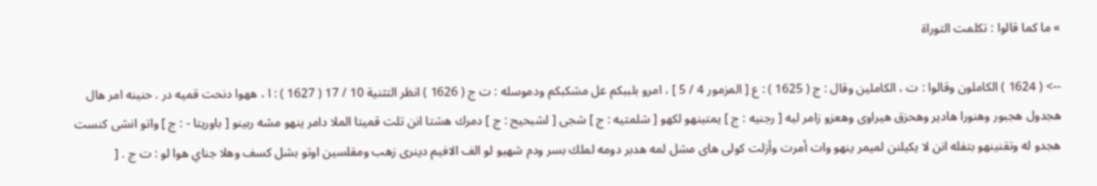» ما كما قالوا : تكلمت التوراة

--> ( 1624 ) الكاملون وقالوا : ت ، الكاملين وقال : ج ( 1625 ) : ع [ المزمور 4 / 5 ] ، امرو بلببكم عل مشكبكم ودموسله : ت ج ( 1626 ) انظر التثنية 10 / 17 ( 1627 ) : ا ، ههوا دنحت قميه در . حنينه امر هال هجدول هجبور وهنورا هادير وهحزق هيراوى وهعزو زامر ليه [ رجنيه : ج ] يمتينهو لكهو [ شلمتيه : ج ] شجى [ لشبحيح : ج ] دمرك هشتا انن تلت قميتا الملا دامر ينهو مشه ربينو [ باوريتا - : ج ] واتو انشى كنست هجدو له وتقنينهو بتفله انن لا يكيلنن لميمر ينهو وات أمرت وأزلت كولى هاى مشل لمه هدبر دومه لملك بسر ودم شهيو لو الف الافيم دينرى زهب ومقلسين اوتو بشل كسف وهلا جناي هوا لو : ت ج . [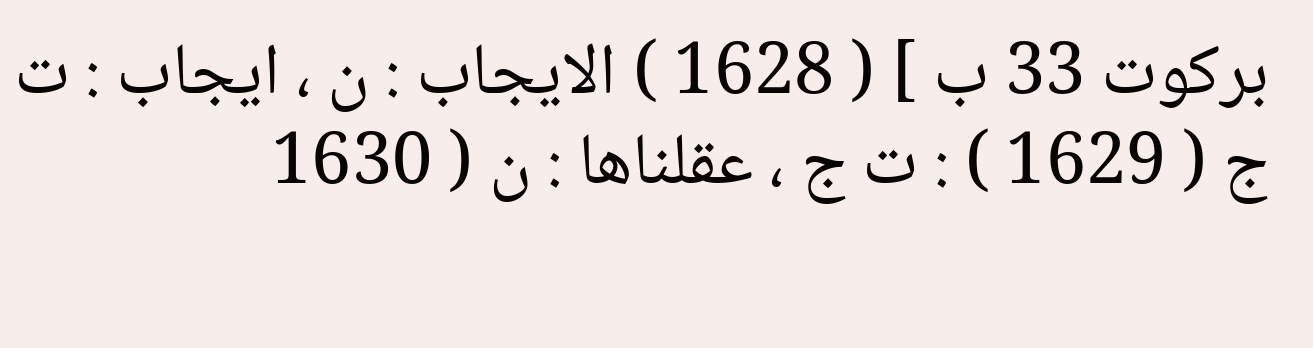بركوت 33 ب ] ( 1628 ) الايجاب : ن ، ايجاب : ت ج ( 1629 ) : ت ج ، عقلناها : ن ( 1630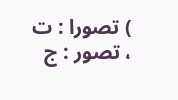) تصورا : ت ، تصور : ج